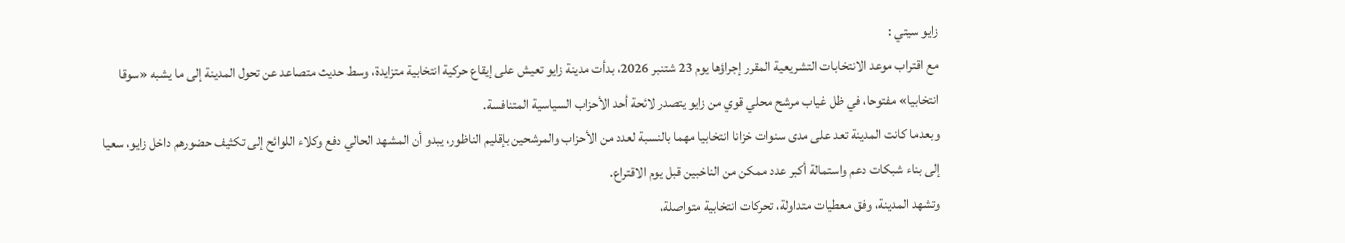زايو سيتي :
مع اقتراب موعد الانتخابات التشريعية المقرر إجراؤها يوم 23 شتنبر 2026، بدأت مدينة زايو تعيش على إيقاع حركية انتخابية متزايدة، وسط حديث متصاعد عن تحول المدينة إلى ما يشبه «سوقا انتخابيا» مفتوحا، في ظل غياب مرشح محلي قوي من زايو يتصدر لائحة أحد الأحزاب السياسية المتنافسة.
وبعدما كانت المدينة تعد على مدى سنوات خزانا انتخابيا مهما بالنسبة لعدد من الأحزاب والمرشحين بإقليم الناظور، يبدو أن المشهد الحالي دفع وكلاء اللوائح إلى تكثيف حضورهم داخل زايو، سعيا إلى بناء شبكات دعم واستمالة أكبر عدد ممكن من الناخبين قبل يوم الاقتراع.
وتشهد المدينة، وفق معطيات متداولة، تحركات انتخابية متواصلة،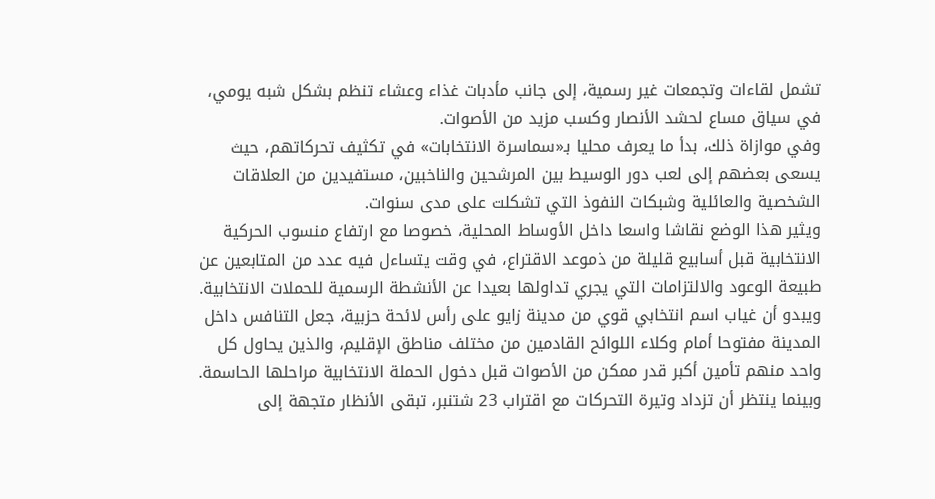تشمل لقاءات وتجمعات غير رسمية، إلى جانب مأدبات غذاء وعشاء تنظم بشكل شبه يومي، في سياق مساع لحشد الأنصار وكسب مزيد من الأصوات.
وفي موازاة ذلك، بدأ ما يعرف محليا بـ«سماسرة الانتخابات» في تكثيف تحركاتهم، حيث يسعى بعضهم إلى لعب دور الوسيط بين المرشحين والناخبين، مستفيدين من العلاقات الشخصية والعائلية وشبكات النفوذ التي تشكلت على مدى سنوات.
ويثير هذا الوضع نقاشا واسعا داخل الأوساط المحلية، خصوصا مع ارتفاع منسوب الحركية الانتخابية قبل أسابيع قليلة من ذموعد الاقتراع، في وقت يتساءل فيه عدد من المتابعين عن طبيعة الوعود والالتزامات التي يجري تداولها بعيدا عن الأنشطة الرسمية للحملات الانتخابية.
ويبدو أن غياب اسم انتخابي قوي من مدينة زايو على رأس لائحة حزبية، جعل التنافس داخل المدينة مفتوحا أمام وكلاء اللوائح القادمين من مختلف مناطق الإقليم، والذين يحاول كل واحد منهم تأمين أكبر قدر ممكن من الأصوات قبل دخول الحملة الانتخابية مراحلها الحاسمة.
وبينما ينتظر أن تزداد وتيرة التحركات مع اقتراب 23 شتنبر، تبقى الأنظار متجهة إلى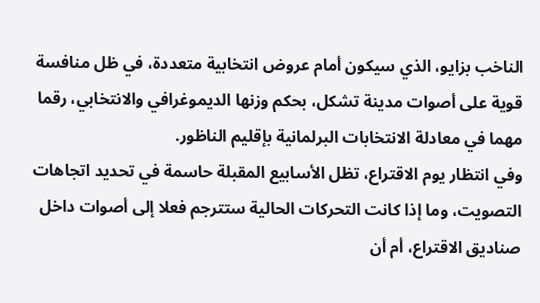الناخب بزايو، الذي سيكون أمام عروض انتخابية متعددة، في ظل منافسة قوية على أصوات مدينة تشكل، بحكم وزنها الديموغرافي والانتخابي، رقما مهما في معادلة الانتخابات البرلمانية بإقليم الناظور.
وفي انتظار يوم الاقتراع، تظل الأسابيع المقبلة حاسمة في تحديد اتجاهات التصويت، وما إذا كانت التحركات الحالية ستترجم فعلا إلى أصوات داخل صناديق الاقتراع، أم أن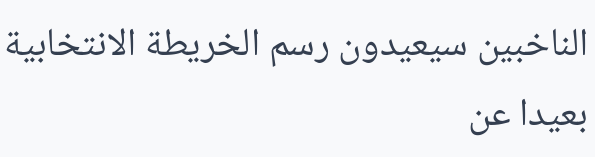الناخبين سيعيدون رسم الخريطة الانتخابية بعيدا عن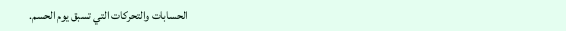الحسابات والتحركات التي تسبق يوم الحسم.